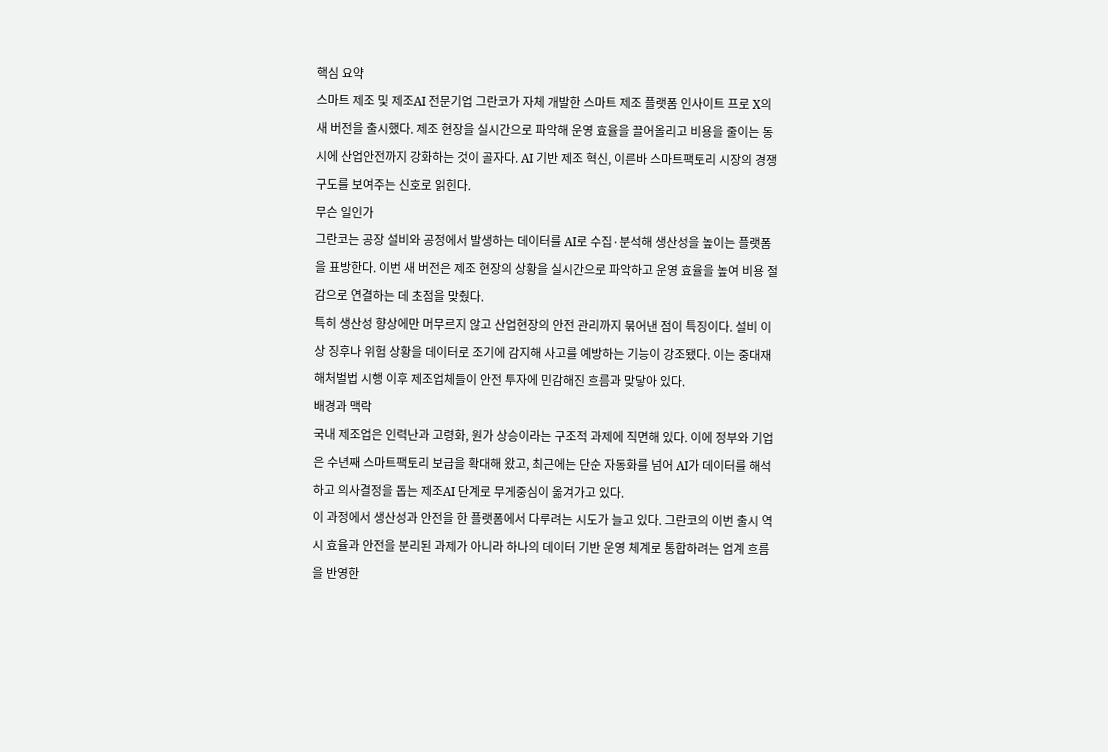핵심 요약
스마트 제조 및 제조AI 전문기업 그란코가 자체 개발한 스마트 제조 플랫폼 인사이트 프로 X의 새 버전을 출시했다. 제조 현장을 실시간으로 파악해 운영 효율을 끌어올리고 비용을 줄이는 동시에 산업안전까지 강화하는 것이 골자다. AI 기반 제조 혁신, 이른바 스마트팩토리 시장의 경쟁 구도를 보여주는 신호로 읽힌다.
무슨 일인가
그란코는 공장 설비와 공정에서 발생하는 데이터를 AI로 수집·분석해 생산성을 높이는 플랫폼을 표방한다. 이번 새 버전은 제조 현장의 상황을 실시간으로 파악하고 운영 효율을 높여 비용 절감으로 연결하는 데 초점을 맞췄다.
특히 생산성 향상에만 머무르지 않고 산업현장의 안전 관리까지 묶어낸 점이 특징이다. 설비 이상 징후나 위험 상황을 데이터로 조기에 감지해 사고를 예방하는 기능이 강조됐다. 이는 중대재해처벌법 시행 이후 제조업체들이 안전 투자에 민감해진 흐름과 맞닿아 있다.
배경과 맥락
국내 제조업은 인력난과 고령화, 원가 상승이라는 구조적 과제에 직면해 있다. 이에 정부와 기업은 수년째 스마트팩토리 보급을 확대해 왔고, 최근에는 단순 자동화를 넘어 AI가 데이터를 해석하고 의사결정을 돕는 제조AI 단계로 무게중심이 옮겨가고 있다.
이 과정에서 생산성과 안전을 한 플랫폼에서 다루려는 시도가 늘고 있다. 그란코의 이번 출시 역시 효율과 안전을 분리된 과제가 아니라 하나의 데이터 기반 운영 체계로 통합하려는 업계 흐름을 반영한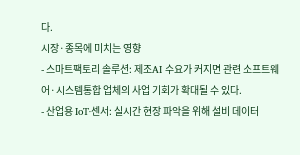다.
시장·종목에 미치는 영향
- 스마트팩토리 솔루션: 제조AI 수요가 커지면 관련 소프트웨어·시스템통합 업체의 사업 기회가 확대될 수 있다.
- 산업용 IoT·센서: 실시간 현장 파악을 위해 설비 데이터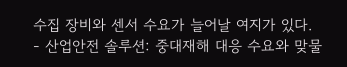수집 장비와 센서 수요가 늘어날 여지가 있다.
- 산업안전 솔루션: 중대재해 대응 수요와 맞물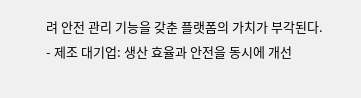려 안전 관리 기능을 갖춘 플랫폼의 가치가 부각된다.
- 제조 대기업: 생산 효율과 안전을 동시에 개선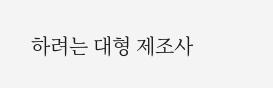하려는 대형 제조사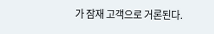가 잠재 고객으로 거론된다.